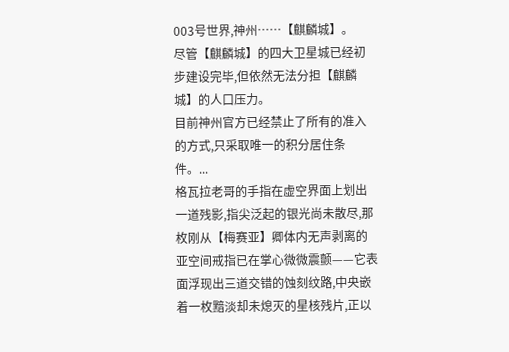003号世界,神州……【麒麟城】。
尽管【麒麟城】的四大卫星城已经初步建设完毕,但依然无法分担【麒麟城】的人口压力。
目前神州官方已经禁止了所有的准入的方式,只采取唯一的积分居住条件。...
格瓦拉老哥的手指在虚空界面上划出一道残影,指尖泛起的银光尚未散尽,那枚刚从【梅赛亚】卿体内无声剥离的亚空间戒指已在掌心微微震颤——它表面浮现出三道交错的蚀刻纹路,中央嵌着一枚黯淡却未熄灭的星核残片,正以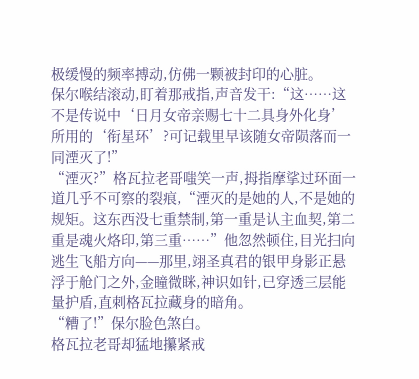极缓慢的频率搏动,仿佛一颗被封印的心脏。
保尔喉结滚动,盯着那戒指,声音发干:“这……这不是传说中‘日月女帝亲赐七十二具身外化身’所用的‘衔星环’?可记载里早该随女帝陨落而一同湮灭了!”
“湮灭?”格瓦拉老哥嗤笑一声,拇指摩挲过环面一道几乎不可察的裂痕,“湮灭的是她的人,不是她的规矩。这东西没七重禁制,第一重是认主血契,第二重是魂火烙印,第三重……”他忽然顿住,目光扫向逃生飞船方向——那里,翊圣真君的银甲身影正悬浮于舱门之外,金瞳微眯,神识如针,已穿透三层能量护盾,直刺格瓦拉藏身的暗角。
“糟了!”保尔脸色煞白。
格瓦拉老哥却猛地攥紧戒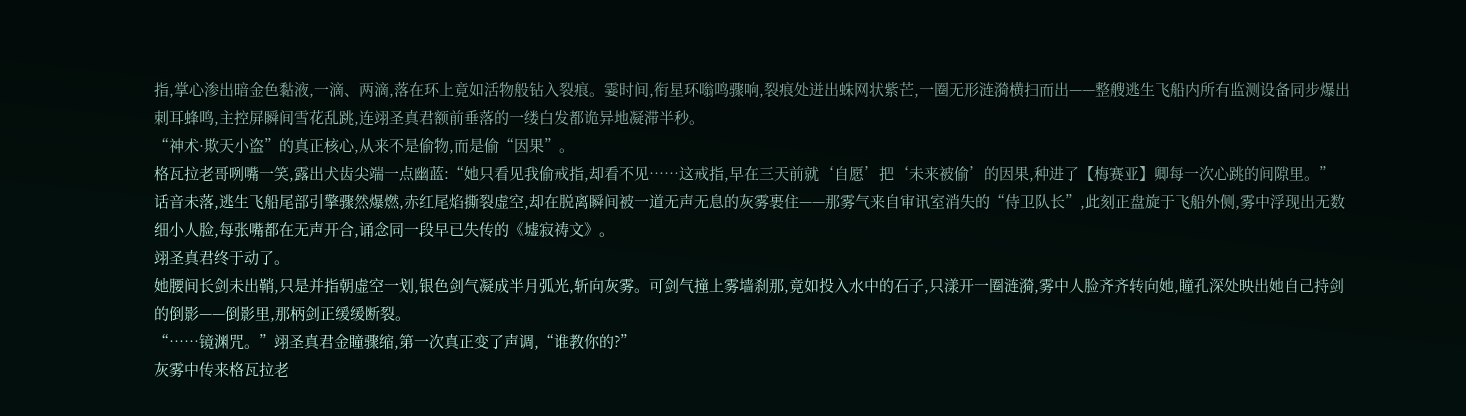指,掌心渗出暗金色黏液,一滴、两滴,落在环上竟如活物般钻入裂痕。霎时间,衔星环嗡鸣骤响,裂痕处迸出蛛网状紫芒,一圈无形涟漪横扫而出——整艘逃生飞船内所有监测设备同步爆出刺耳蜂鸣,主控屏瞬间雪花乱跳,连翊圣真君额前垂落的一缕白发都诡异地凝滞半秒。
“神术·欺天小盗”的真正核心,从来不是偷物,而是偷“因果”。
格瓦拉老哥咧嘴一笑,露出犬齿尖端一点幽蓝:“她只看见我偷戒指,却看不见……这戒指,早在三天前就‘自愿’把‘未来被偷’的因果,种进了【梅赛亚】卿每一次心跳的间隙里。”
话音未落,逃生飞船尾部引擎骤然爆燃,赤红尾焰撕裂虚空,却在脱离瞬间被一道无声无息的灰雾裹住——那雾气来自审讯室消失的“侍卫队长”,此刻正盘旋于飞船外侧,雾中浮现出无数细小人脸,每张嘴都在无声开合,诵念同一段早已失传的《墟寂祷文》。
翊圣真君终于动了。
她腰间长剑未出鞘,只是并指朝虚空一划,银色剑气凝成半月弧光,斩向灰雾。可剑气撞上雾墙刹那,竟如投入水中的石子,只漾开一圈涟漪,雾中人脸齐齐转向她,瞳孔深处映出她自己持剑的倒影——倒影里,那柄剑正缓缓断裂。
“……镜渊咒。”翊圣真君金瞳骤缩,第一次真正变了声调,“谁教你的?”
灰雾中传来格瓦拉老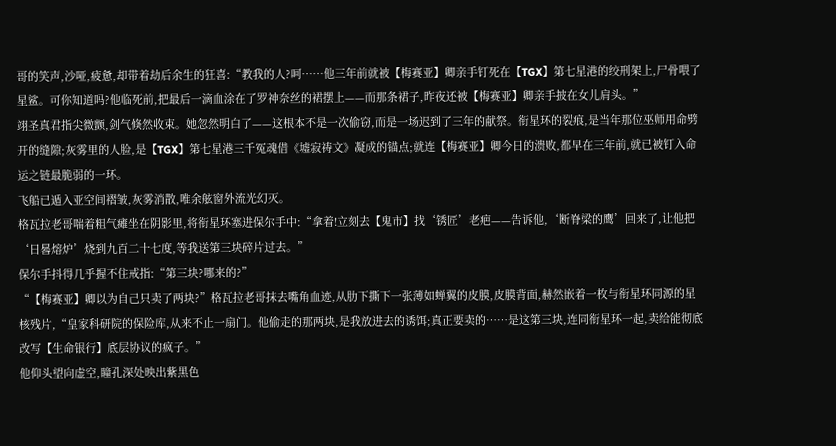哥的笑声,沙哑,疲惫,却带着劫后余生的狂喜:“教我的人?呵……他三年前就被【梅赛亚】卿亲手钉死在【TGX】第七星港的绞刑架上,尸骨喂了星鲨。可你知道吗?他临死前,把最后一滴血涂在了罗神奈丝的裙摆上——而那条裙子,昨夜还被【梅赛亚】卿亲手披在女儿肩头。”
翊圣真君指尖微颤,剑气倏然收束。她忽然明白了——这根本不是一次偷窃,而是一场迟到了三年的献祭。衔星环的裂痕,是当年那位巫师用命劈开的缝隙;灰雾里的人脸,是【TGX】第七星港三千冤魂借《墟寂祷文》凝成的锚点;就连【梅赛亚】卿今日的溃败,都早在三年前,就已被钉入命运之链最脆弱的一环。
飞船已遁入亚空间褶皱,灰雾消散,唯余舷窗外流光幻灭。
格瓦拉老哥喘着粗气瘫坐在阴影里,将衔星环塞进保尔手中:“拿着!立刻去【鬼市】找‘锈匠’老疤——告诉他,‘断脊梁的鹰’回来了,让他把‘日晷熔炉’烧到九百二十七度,等我送第三块碎片过去。”
保尔手抖得几乎握不住戒指:“第三块?哪来的?”
“【梅赛亚】卿以为自己只卖了两块?”格瓦拉老哥抹去嘴角血迹,从肋下撕下一张薄如蝉翼的皮膜,皮膜背面,赫然嵌着一枚与衔星环同源的星核残片,“皇家科研院的保险库,从来不止一扇门。他偷走的那两块,是我放进去的诱饵;真正要卖的……是这第三块,连同衔星环一起,卖给能彻底改写【生命银行】底层协议的疯子。”
他仰头望向虚空,瞳孔深处映出紫黑色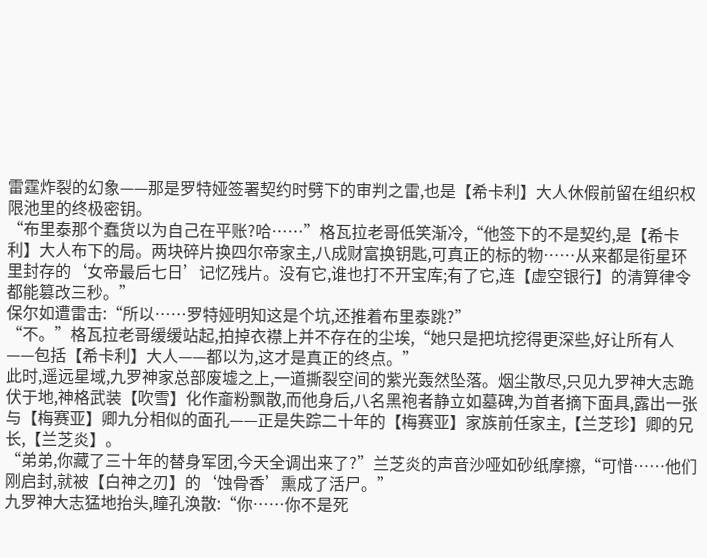雷霆炸裂的幻象——那是罗特娅签署契约时劈下的审判之雷,也是【希卡利】大人休假前留在组织权限池里的终极密钥。
“布里泰那个蠢货以为自己在平账?哈……”格瓦拉老哥低笑渐冷,“他签下的不是契约,是【希卡利】大人布下的局。两块碎片换四尔帝家主,八成财富换钥匙,可真正的标的物……从来都是衔星环里封存的‘女帝最后七日’记忆残片。没有它,谁也打不开宝库;有了它,连【虚空银行】的清算律令都能篡改三秒。”
保尔如遭雷击:“所以……罗特娅明知这是个坑,还推着布里泰跳?”
“不。”格瓦拉老哥缓缓站起,拍掉衣襟上并不存在的尘埃,“她只是把坑挖得更深些,好让所有人——包括【希卡利】大人——都以为,这才是真正的终点。”
此时,遥远星域,九罗神家总部废墟之上,一道撕裂空间的紫光轰然坠落。烟尘散尽,只见九罗神大志跪伏于地,神格武装【吹雪】化作齑粉飘散,而他身后,八名黑袍者静立如墓碑,为首者摘下面具,露出一张与【梅赛亚】卿九分相似的面孔——正是失踪二十年的【梅赛亚】家族前任家主,【兰芝珍】卿的兄长,【兰芝炎】。
“弟弟,你藏了三十年的替身军团,今天全调出来了?”兰芝炎的声音沙哑如砂纸摩擦,“可惜……他们刚启封,就被【白神之刃】的‘蚀骨香’熏成了活尸。”
九罗神大志猛地抬头,瞳孔涣散:“你……你不是死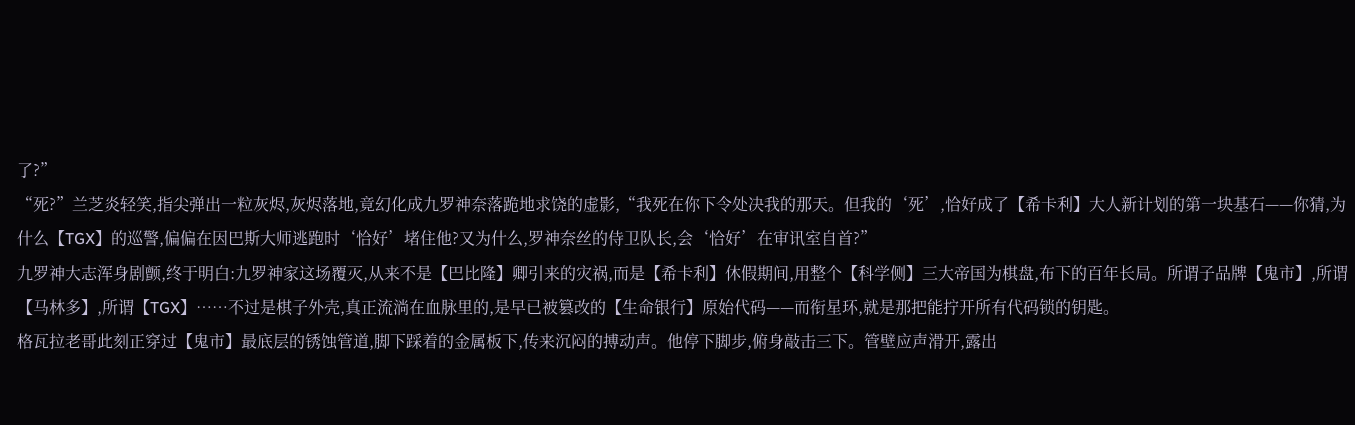了?”
“死?”兰芝炎轻笑,指尖弹出一粒灰烬,灰烬落地,竟幻化成九罗神奈落跪地求饶的虚影,“我死在你下令处决我的那天。但我的‘死’,恰好成了【希卡利】大人新计划的第一块基石——你猜,为什么【TGX】的巡警,偏偏在因巴斯大师逃跑时‘恰好’堵住他?又为什么,罗神奈丝的侍卫队长,会‘恰好’在审讯室自首?”
九罗神大志浑身剧颤,终于明白:九罗神家这场覆灭,从来不是【巴比隆】卿引来的灾祸,而是【希卡利】休假期间,用整个【科学侧】三大帝国为棋盘,布下的百年长局。所谓子品牌【鬼市】,所谓【马林多】,所谓【TGX】……不过是棋子外壳,真正流淌在血脉里的,是早已被篡改的【生命银行】原始代码——而衔星环,就是那把能拧开所有代码锁的钥匙。
格瓦拉老哥此刻正穿过【鬼市】最底层的锈蚀管道,脚下踩着的金属板下,传来沉闷的搏动声。他停下脚步,俯身敲击三下。管壁应声滑开,露出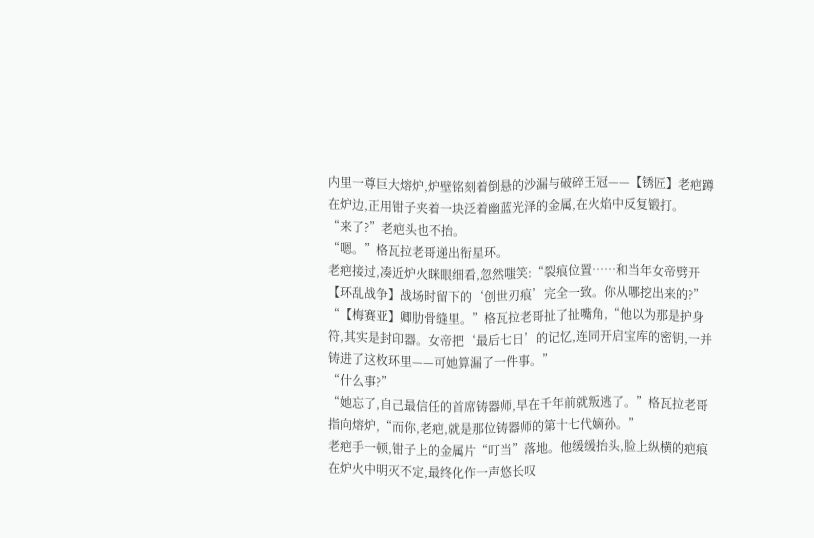内里一尊巨大熔炉,炉壁铭刻着倒悬的沙漏与破碎王冠——【锈匠】老疤蹲在炉边,正用钳子夹着一块泛着幽蓝光泽的金属,在火焰中反复锻打。
“来了?”老疤头也不抬。
“嗯。”格瓦拉老哥递出衔星环。
老疤接过,凑近炉火眯眼细看,忽然嗤笑:“裂痕位置……和当年女帝劈开【环乱战争】战场时留下的‘创世刃痕’完全一致。你从哪挖出来的?”
“【梅赛亚】卿肋骨缝里。”格瓦拉老哥扯了扯嘴角,“他以为那是护身符,其实是封印器。女帝把‘最后七日’的记忆,连同开启宝库的密钥,一并铸进了这枚环里——可她算漏了一件事。”
“什么事?”
“她忘了,自己最信任的首席铸器师,早在千年前就叛逃了。”格瓦拉老哥指向熔炉,“而你,老疤,就是那位铸器师的第十七代嫡孙。”
老疤手一顿,钳子上的金属片“叮当”落地。他缓缓抬头,脸上纵横的疤痕在炉火中明灭不定,最终化作一声悠长叹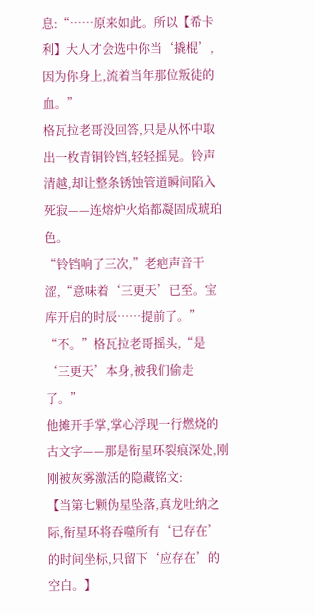息:“……原来如此。所以【希卡利】大人才会选中你当‘撬棍’,因为你身上,流着当年那位叛徒的血。”
格瓦拉老哥没回答,只是从怀中取出一枚青铜铃铛,轻轻摇晃。铃声清越,却让整条锈蚀管道瞬间陷入死寂——连熔炉火焰都凝固成琥珀色。
“铃铛响了三次,”老疤声音干涩,“意味着‘三更天’已至。宝库开启的时辰……提前了。”
“不。”格瓦拉老哥摇头,“是‘三更天’本身,被我们偷走了。”
他摊开手掌,掌心浮现一行燃烧的古文字——那是衔星环裂痕深处,刚刚被灰雾激活的隐藏铭文:
【当第七颗伪星坠落,真龙吐纳之际,衔星环将吞噬所有‘已存在’的时间坐标,只留下‘应存在’的空白。】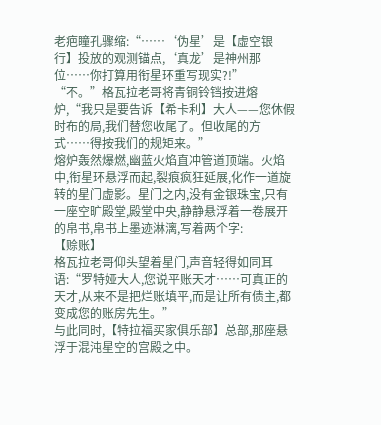老疤瞳孔骤缩:“……‘伪星’是【虚空银行】投放的观测锚点,‘真龙’是神州那位……你打算用衔星环重写现实?!”
“不。”格瓦拉老哥将青铜铃铛按进熔炉,“我只是要告诉【希卡利】大人——您休假时布的局,我们替您收尾了。但收尾的方式……得按我们的规矩来。”
熔炉轰然爆燃,幽蓝火焰直冲管道顶端。火焰中,衔星环悬浮而起,裂痕疯狂延展,化作一道旋转的星门虚影。星门之内,没有金银珠宝,只有一座空旷殿堂,殿堂中央,静静悬浮着一卷展开的帛书,帛书上墨迹淋漓,写着两个字:
【赊账】
格瓦拉老哥仰头望着星门,声音轻得如同耳语:“罗特娅大人,您说平账天才……可真正的天才,从来不是把烂账填平,而是让所有债主,都变成您的账房先生。”
与此同时,【特拉福买家俱乐部】总部,那座悬浮于混沌星空的宫殿之中。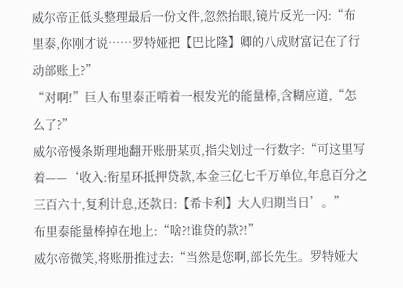威尔帝正低头整理最后一份文件,忽然抬眼,镜片反光一闪:“布里泰,你刚才说……罗特娅把【巴比隆】卿的八成财富记在了行动部账上?”
“对啊!”巨人布里泰正啃着一根发光的能量棒,含糊应道,“怎么了?”
威尔帝慢条斯理地翻开账册某页,指尖划过一行数字:“可这里写着——‘收入:衔星环抵押贷款,本金三亿七千万单位,年息百分之三百六十,复利计息,还款日:【希卡利】大人归期当日’。”
布里泰能量棒掉在地上:“啥?!谁贷的款?!”
威尔帝微笑,将账册推过去:“当然是您啊,部长先生。罗特娅大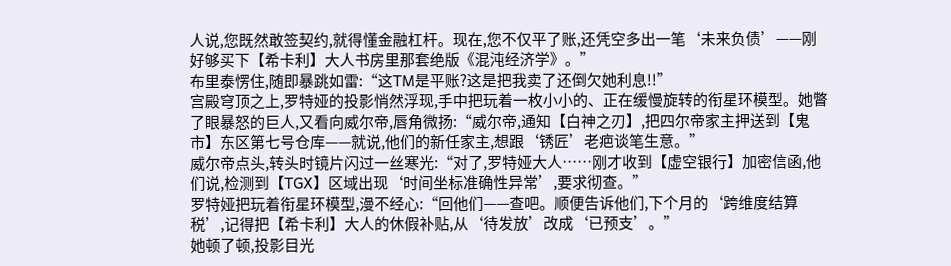人说,您既然敢签契约,就得懂金融杠杆。现在,您不仅平了账,还凭空多出一笔‘未来负债’——刚好够买下【希卡利】大人书房里那套绝版《混沌经济学》。”
布里泰愣住,随即暴跳如雷:“这TM是平账?这是把我卖了还倒欠她利息!!”
宫殿穹顶之上,罗特娅的投影悄然浮现,手中把玩着一枚小小的、正在缓慢旋转的衔星环模型。她瞥了眼暴怒的巨人,又看向威尔帝,唇角微扬:“威尔帝,通知【白神之刃】,把四尔帝家主押送到【鬼市】东区第七号仓库——就说,他们的新任家主,想跟‘锈匠’老疤谈笔生意。”
威尔帝点头,转头时镜片闪过一丝寒光:“对了,罗特娅大人……刚才收到【虚空银行】加密信函,他们说,检测到【TGX】区域出现‘时间坐标准确性异常’,要求彻查。”
罗特娅把玩着衔星环模型,漫不经心:“回他们——查吧。顺便告诉他们,下个月的‘跨维度结算税’,记得把【希卡利】大人的休假补贴,从‘待发放’改成‘已预支’。”
她顿了顿,投影目光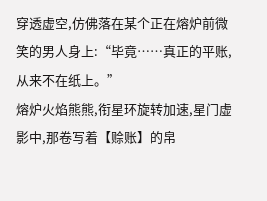穿透虚空,仿佛落在某个正在熔炉前微笑的男人身上:“毕竟……真正的平账,从来不在纸上。”
熔炉火焰熊熊,衔星环旋转加速,星门虚影中,那卷写着【赊账】的帛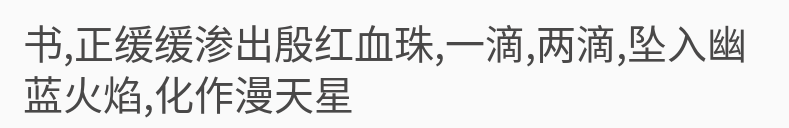书,正缓缓渗出殷红血珠,一滴,两滴,坠入幽蓝火焰,化作漫天星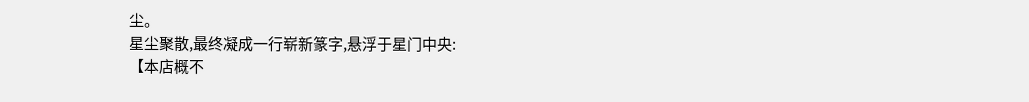尘。
星尘聚散,最终凝成一行崭新篆字,悬浮于星门中央:
【本店概不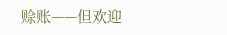赊账——但欢迎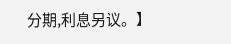分期,利息另议。】